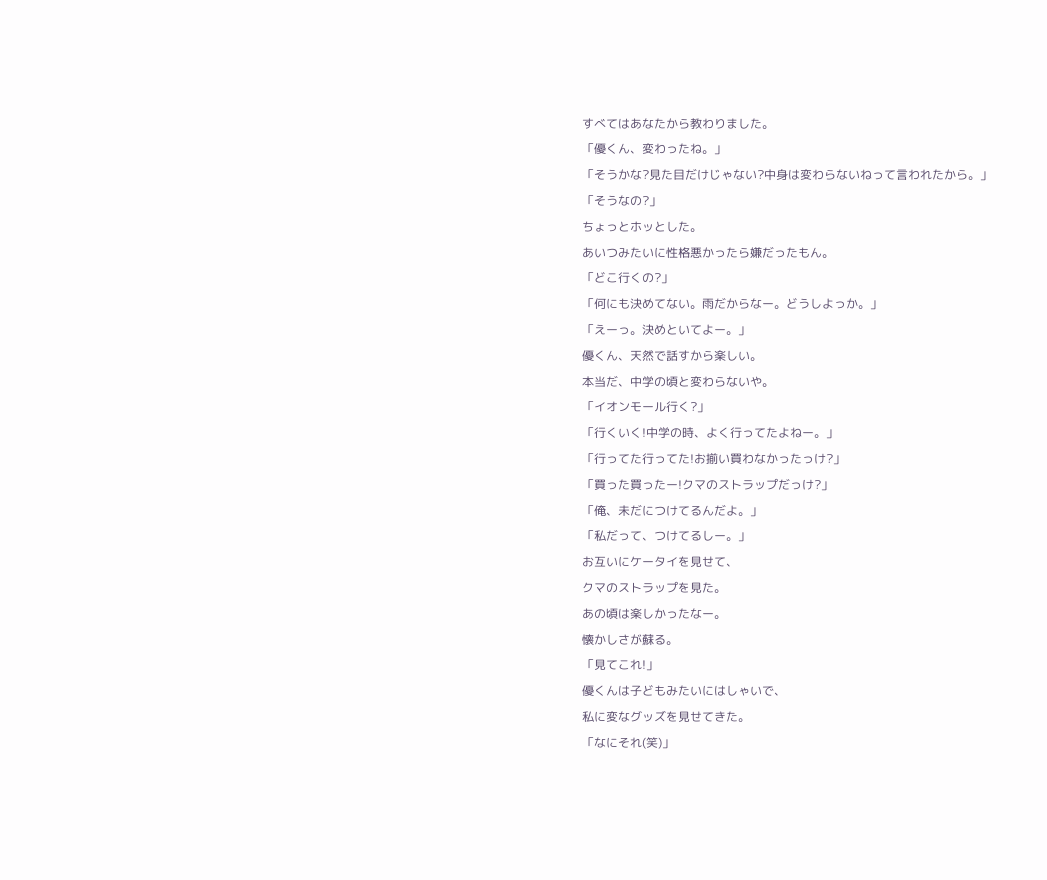すべてはあなたから教わりました。
「優くん、変わったね。」
「そうかな?見た目だけじゃない?中身は変わらないねって言われたから。」
「そうなの?」
ちょっとホッとした。
あいつみたいに性格悪かったら嫌だったもん。
「どこ行くの?」
「何にも決めてない。雨だからなー。どうしよっか。」
「えーっ。決めといてよー。」
優くん、天然で話すから楽しい。
本当だ、中学の頃と変わらないや。
「イオンモール行く?」
「行くいく!中学の時、よく行ってたよねー。」
「行ってた行ってた!お揃い買わなかったっけ?」
「買った買ったー!クマのストラップだっけ?」
「俺、未だにつけてるんだよ。」
「私だって、つけてるしー。」
お互いにケータイを見せて、
クマのストラップを見た。
あの頃は楽しかったなー。
懐かしさが蘇る。
「見てこれ!」
優くんは子どもみたいにはしゃいで、
私に変なグッズを見せてきた。
「なにそれ(笑)」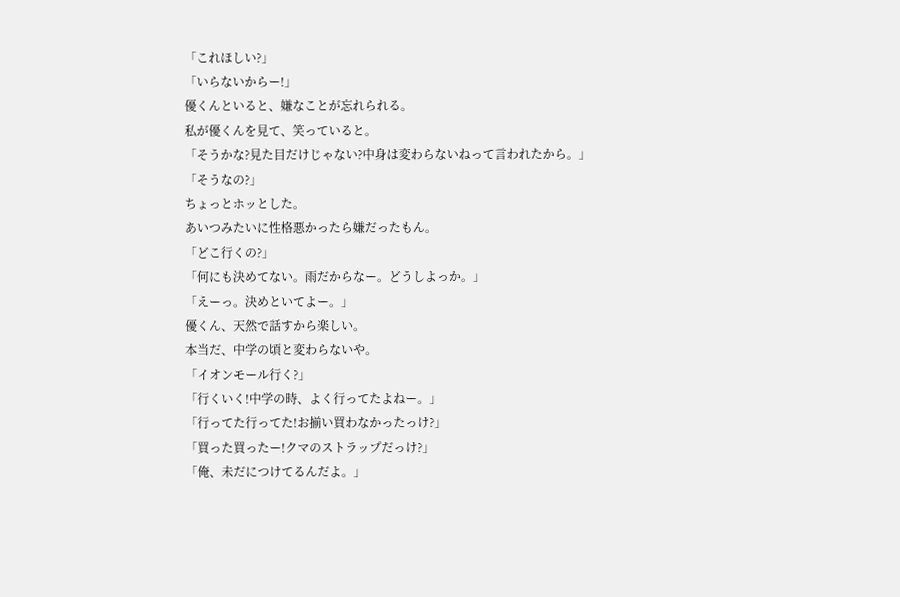「これほしい?」
「いらないからー!」
優くんといると、嫌なことが忘れられる。
私が優くんを見て、笑っていると。
「そうかな?見た目だけじゃない?中身は変わらないねって言われたから。」
「そうなの?」
ちょっとホッとした。
あいつみたいに性格悪かったら嫌だったもん。
「どこ行くの?」
「何にも決めてない。雨だからなー。どうしよっか。」
「えーっ。決めといてよー。」
優くん、天然で話すから楽しい。
本当だ、中学の頃と変わらないや。
「イオンモール行く?」
「行くいく!中学の時、よく行ってたよねー。」
「行ってた行ってた!お揃い買わなかったっけ?」
「買った買ったー!クマのストラップだっけ?」
「俺、未だにつけてるんだよ。」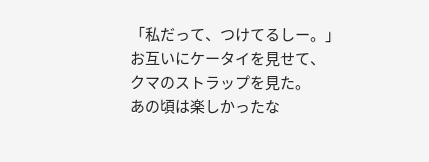「私だって、つけてるしー。」
お互いにケータイを見せて、
クマのストラップを見た。
あの頃は楽しかったな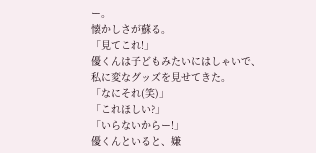ー。
懐かしさが蘇る。
「見てこれ!」
優くんは子どもみたいにはしゃいで、
私に変なグッズを見せてきた。
「なにそれ(笑)」
「これほしい?」
「いらないからー!」
優くんといると、嫌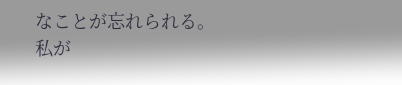なことが忘れられる。
私が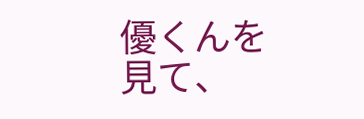優くんを見て、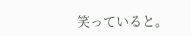笑っていると。